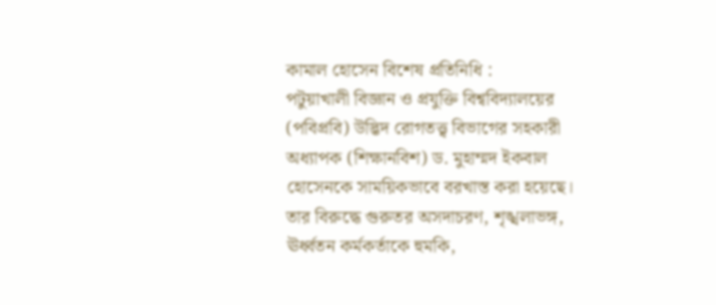কামাল হোসেন বিশেষ প্রতিনিধি :
পটুয়াখালী বিজ্ঞান ও প্রযুক্তি বিশ্ববিদ্যালয়ের (পবিপ্রবি) উদ্ভিদ রোগতত্ত্ব বিভাগের সহকারী অধ্যাপক (শিক্ষানবিশ) ড. মুহাম্মদ ইকবাল হোসেনকে সাময়িকভাবে বরখাস্ত করা হয়েছে।
তার বিরুদ্ধে গুরুতর অসদাচরণ, শৃঙ্খলাভঙ্গ, ঊর্ধ্বতন কর্মকর্তাকে হুমকি,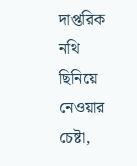দাপ্তরিক নথি ছিনিয়ে নেওয়ার চেষ্টা,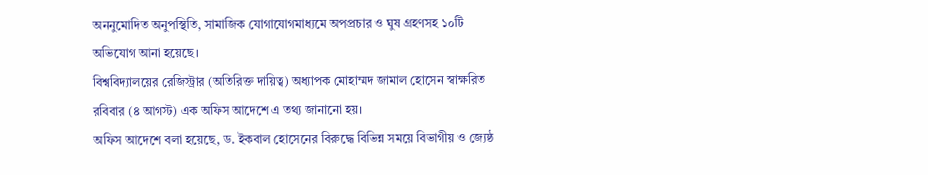অননুমোদিত অনুপস্থিতি, সামাজিক যোগাযোগমাধ্যমে অপপ্রচার ও ঘুষ গ্রহণসহ ১০টি অভিযোগ আনা হয়েছে।
বিশ্ববিদ্যালয়ের রেজিস্ট্রার (অতিরিক্ত দায়িত্ব) অধ্যাপক মোহাম্মদ জামাল হোসেন স্বাক্ষরিত রবিবার (৪ আগস্ট) এক অফিস আদেশে এ তথ্য জানানো হয়।
অফিস আদেশে বলা হয়েছে, ড. ইকবাল হোসেনের বিরুদ্ধে বিভিন্ন সময়ে বিভাগীয় ও জ্যেষ্ঠ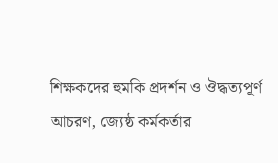শিক্ষকদের হুমকি প্রদর্শন ও ঔদ্ধত্যপূর্ণ আচরণ, জ্যেষ্ঠ কর্মকর্তার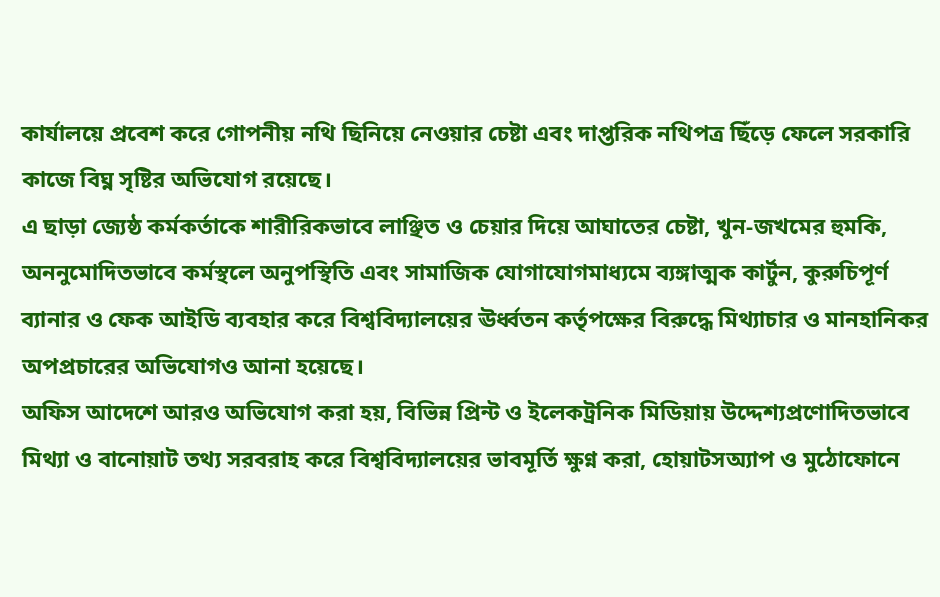কার্যালয়ে প্রবেশ করে গোপনীয় নথি ছিনিয়ে নেওয়ার চেষ্টা এবং দাপ্তরিক নথিপত্র ছিঁড়ে ফেলে সরকারি কাজে বিঘ্ন সৃষ্টির অভিযোগ রয়েছে।
এ ছাড়া জ্যেষ্ঠ কর্মকর্তাকে শারীরিকভাবে লাঞ্ছিত ও চেয়ার দিয়ে আঘাতের চেষ্টা, খুন-জখমের হুমকি, অননুমোদিতভাবে কর্মস্থলে অনুপস্থিতি এবং সামাজিক যোগাযোগমাধ্যমে ব্যঙ্গাত্মক কার্টুন, কুরুচিপূর্ণ ব্যানার ও ফেক আইডি ব্যবহার করে বিশ্ববিদ্যালয়ের ঊর্ধ্বতন কর্তৃপক্ষের বিরুদ্ধে মিথ্যাচার ও মানহানিকর অপপ্রচারের অভিযোগও আনা হয়েছে।
অফিস আদেশে আরও অভিযোগ করা হয়, বিভিন্ন প্রিন্ট ও ইলেকট্রনিক মিডিয়ায় উদ্দেশ্যপ্রণোদিতভাবে মিথ্যা ও বানোয়াট তথ্য সরবরাহ করে বিশ্ববিদ্যালয়ের ভাবমূর্তি ক্ষুণ্ন করা, হোয়াটসঅ্যাপ ও মুঠোফোনে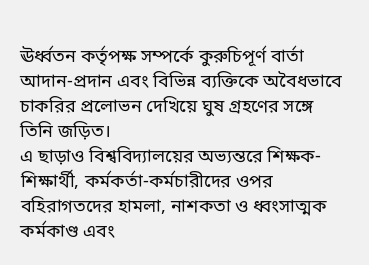ঊর্ধ্বতন কর্তৃপক্ষ সম্পর্কে কুরুচিপূর্ণ বার্তা আদান-প্রদান এবং বিভিন্ন ব্যক্তিকে অবৈধভাবে চাকরির প্রলোভন দেখিয়ে ঘুষ গ্রহণের সঙ্গে তিনি জড়িত।
এ ছাড়াও বিশ্ববিদ্যালয়ের অভ্যন্তরে শিক্ষক-শিক্ষার্থী, কর্মকর্তা-কর্মচারীদের ওপর বহিরাগতদের হামলা, নাশকতা ও ধ্বংসাত্মক কর্মকাণ্ড এবং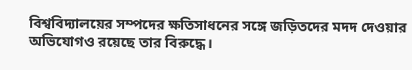বিশ্ববিদ্যালয়ের সম্পদের ক্ষতিসাধনের সঙ্গে জড়িতদের মদদ দেওয়ার অভিযোগও রয়েছে তার বিরুদ্ধে।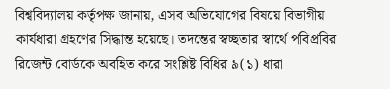বিশ্ববিদ্যালয় কর্তৃপক্ষ জানায়, এসব অভিযোগের বিষয়ে বিভাগীয় কার্যধারা গ্রহণের সিদ্ধান্ত হয়েছে। তদন্তের স্বচ্ছতার স্বার্থে পবিপ্রবির রিজেন্ট বোর্ডকে অবহিত করে সংশ্লিষ্ট বিধির ৯(১) ধারা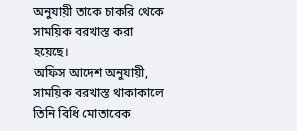অনুযায়ী তাকে চাকরি থেকে সাময়িক বরখাস্ত করা হয়েছে।
অফিস আদেশ অনুযায়ী, সাময়িক বরখাস্ত থাকাকালে তিনি বিধি মোতাবেক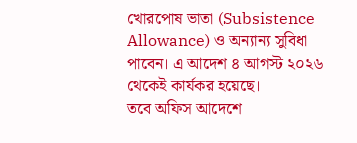খোরপোষ ভাতা (Subsistence Allowance) ও অন্যান্য সুবিধা পাবেন। এ আদেশ ৪ আগস্ট ২০২৬ থেকেই কার্যকর হয়েছে।
তবে অফিস আদেশে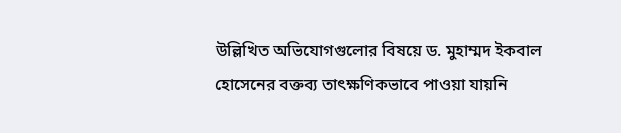উল্লিখিত অভিযোগগুলোর বিষয়ে ড. মুহাম্মদ ইকবাল হোসেনের বক্তব্য তাৎক্ষণিকভাবে পাওয়া যায়নি